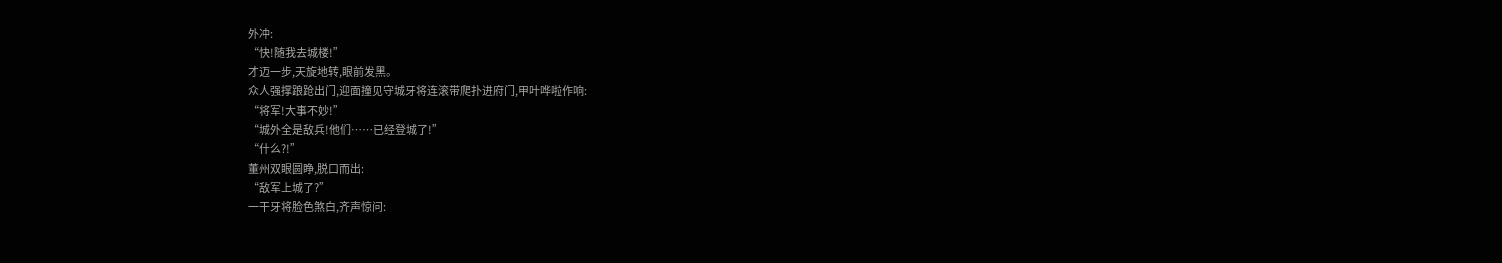外冲:
“快!随我去城楼!”
才迈一步,天旋地转,眼前发黑。
众人强撑踉跄出门,迎面撞见守城牙将连滚带爬扑进府门,甲叶哗啦作响:
“将军!大事不妙!”
“城外全是敌兵!他们……已经登城了!”
“什么?!”
董州双眼圆睁,脱口而出:
“敌军上城了?”
一干牙将脸色煞白,齐声惊问: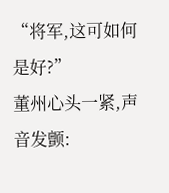“将军,这可如何是好?”
董州心头一紧,声音发颤: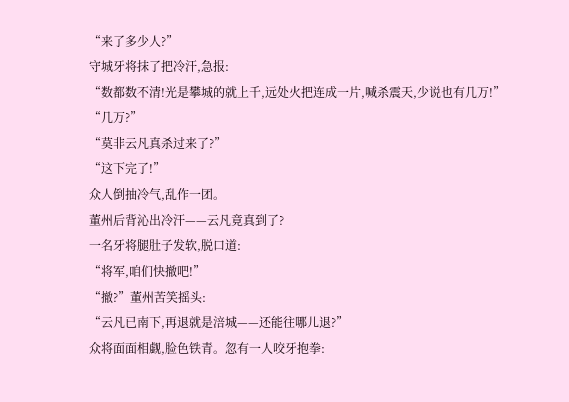“来了多少人?”
守城牙将抹了把冷汗,急报:
“数都数不清!光是攀城的就上千,远处火把连成一片,喊杀震天,少说也有几万!”
“几万?”
“莫非云凡真杀过来了?”
“这下完了!”
众人倒抽冷气,乱作一团。
董州后背沁出冷汗——云凡竟真到了?
一名牙将腿肚子发软,脱口道:
“将军,咱们快撤吧!”
“撤?”董州苦笑摇头:
“云凡已南下,再退就是涪城——还能往哪儿退?”
众将面面相觑,脸色铁青。忽有一人咬牙抱拳: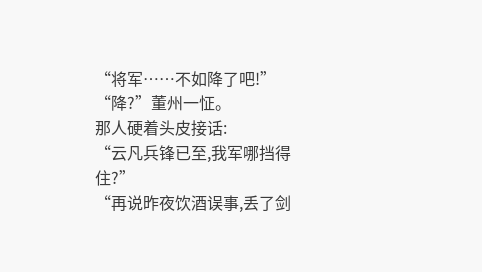“将军……不如降了吧!”
“降?”董州一怔。
那人硬着头皮接话:
“云凡兵锋已至,我军哪挡得住?”
“再说昨夜饮酒误事,丢了剑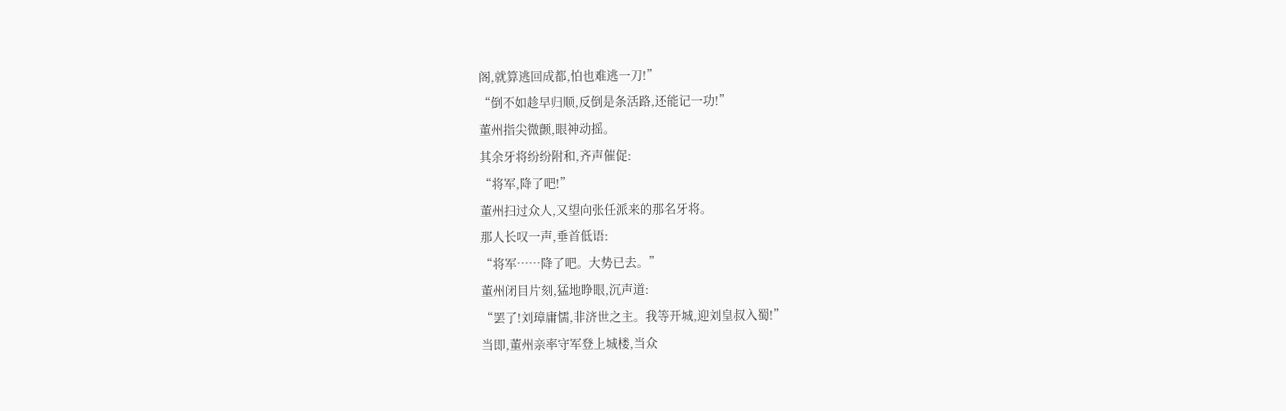阁,就算逃回成都,怕也难逃一刀!”
“倒不如趁早归顺,反倒是条活路,还能记一功!”
董州指尖微颤,眼神动摇。
其余牙将纷纷附和,齐声催促:
“将军,降了吧!”
董州扫过众人,又望向张任派来的那名牙将。
那人长叹一声,垂首低语:
“将军……降了吧。大势已去。”
董州闭目片刻,猛地睁眼,沉声道:
“罢了!刘璋庸懦,非济世之主。我等开城,迎刘皇叔入蜀!”
当即,董州亲率守军登上城楼,当众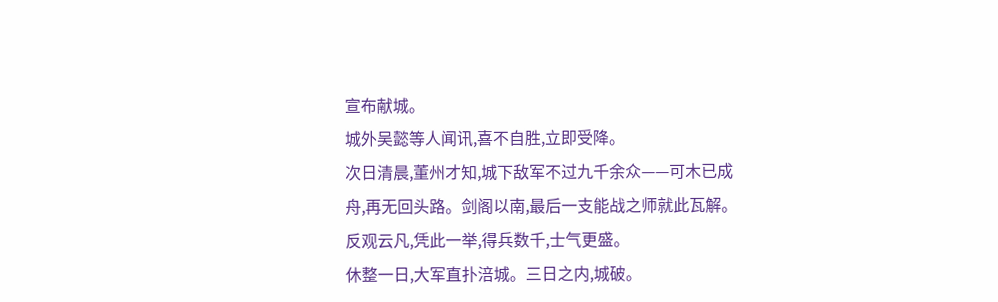宣布献城。
城外吴懿等人闻讯,喜不自胜,立即受降。
次日清晨,董州才知,城下敌军不过九千余众——可木已成舟,再无回头路。剑阁以南,最后一支能战之师就此瓦解。
反观云凡,凭此一举,得兵数千,士气更盛。
休整一日,大军直扑涪城。三日之内,城破。